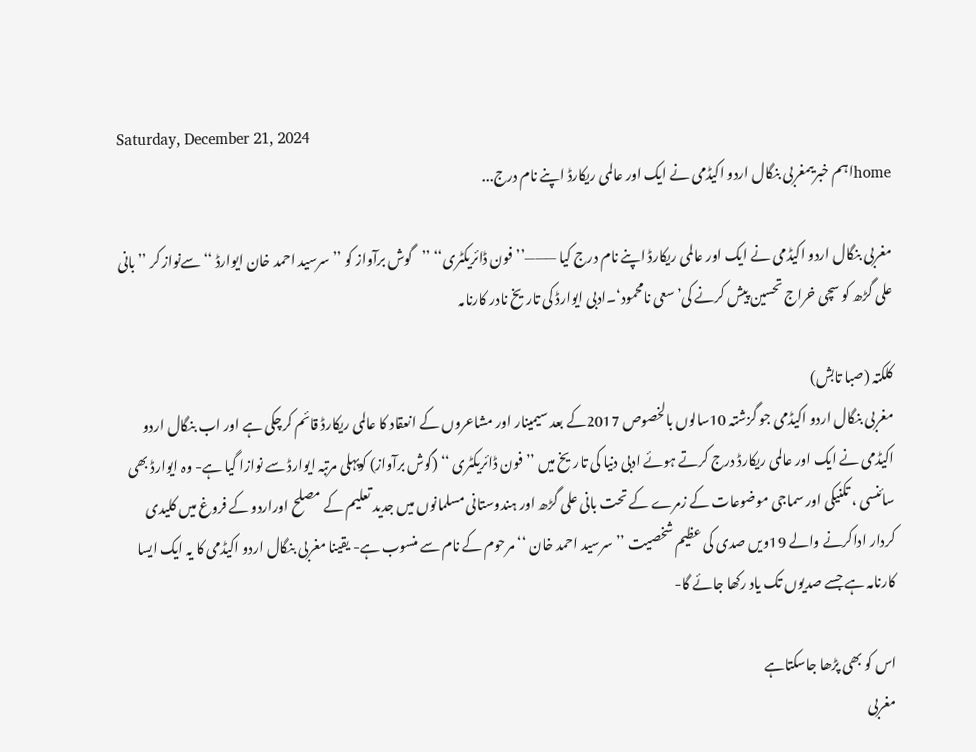Saturday, December 21, 2024
homeاہم خبریںمغربی بنگال اردو اکیڈمی نے ایک اور عالمی ریکارڈ اپنے نام درج...

مغربی بنگال اردو اکیڈمی نے ایک اور عالمی ریکارڈ اپنے نام درج کیا ———’’فون ڈائریکٹری‘‘ ’’گوش برآواز کو ’’ سرسید احمد خان ایوارڈ ‘‘ سےنواز کر ’’بانی علی گڑھ کو سچی خراج تحسین پیش کرنے کی’ سعی نامحمود‘۔ادبی ایوارڈ کی تاریخ نادر کارنامہ

کلکتہ (صبا تابش)
مغربی بنگال اردو اکیڈمی جو گزشتہ 10سالوں بالخصوص 2017کے بعد سیمینار اور مشاعروں کے انعقاد کا عالمی ریکارڈ قائم کرچکی ہے اور اب بنگال اردو اکیڈمی نے ایک اور عالمی ریکارڈ درج کرتے ہوئے ادبی دنیا کی تاریخ میں ’’فون ڈائریکٹری ‘‘ (گوش برآواز) کوپہلی مرتبہ ایوارڈ سے نوازا گیا ہے- وہ ایوارڈ بھی سائنسی ، تکنیکی اور سماجی موضوعات کے زمرے کے تحت بانی علی گڑھ اور ہندوستانی مسلمانوں میں جدید تعلیم کے مصلح اوراردو کے فروغ میں کلیدی کردار اداکرنے والے 19ویں صدی کی عظیم شخصیت ’’سرسید احمد خان ‘‘ مرحوم کے نام سے منسوب ہے- یقینا مغربی بنگال اردو اکیڈمی کا یہ ایک ایسا کارنامہ ہے جسے صدیوں تک یاد رکھا جائے گا-

اس کو بھی پڑھا جاسکتاہے
مغربی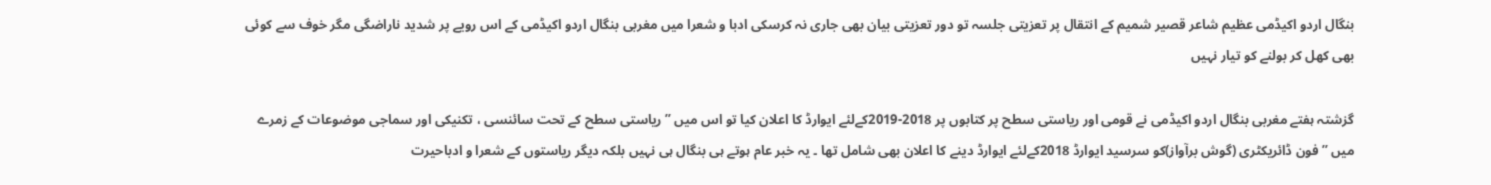بنگال اردو اکیڈمی عظیم شاعر قصیر شمیم کے انتقال پر تعزیتی جلسہ تو دور تعزیتی بیان بھی جاری نہ کرسکی ادبا و شعرا میں مغربی بنگال اردو اکیڈمی کے اس رویے پر شدید ناراضگی مگر خوف سے کوئی بھی کھل کر بولنے کو تیار نہیں

گزشتہ ہفتے مغربی بنگال اردو اکیڈمی نے قومی اور ریاستی سطح پر کتابوں پر 2018-2019کےلئے ایوارڈ کا اعلان کیا تو اس میں ’’ریاستی سطح کے تحت سائنسی ، تکنیکی اور سماجی موضوعات کے زمرے میں ’’فون ڈائریکٹری (گوش برآواز)کو سرسید ایوارڈ 2018کےلئے ایوارڈ دینے کا اعلان بھی شامل تھا ۔ یہ خبر عام ہوتے ہی بنگال ہی نہیں بلکہ دیگر ریاستوں کے شعرا و ادباحیرت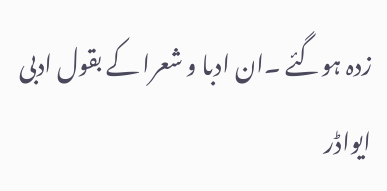زدہ ہوگئے ۔ان ادبا و شعرا کے بقول ادبی ایواڈر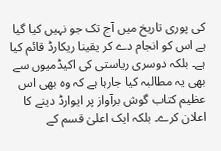کی پوری تاریخ میں آج تک جو نہیں کیا گیا ہے اس کو انجام دے کر یقینا ریکارڈ قائم کیا ہے۔ بلکہ دوسری ریاستی کی اکیڈمیوں سے بھی یہ مطالبہ کیا جارہا ہے کہ وہ بھی اس عظیم کتاب گوش برآواز پر ایوارڈ دینے کا اعلان کرے۔ بلکہ ایک اعلیٰ قسم کے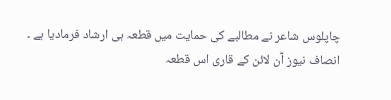چاپلوس شاعر نے مطالبے کی حمایت میں قطعہ ہی ارشاد فرمادیا ہے ۔ انصاف نیوز آن لائن کے قاری اس قطعہ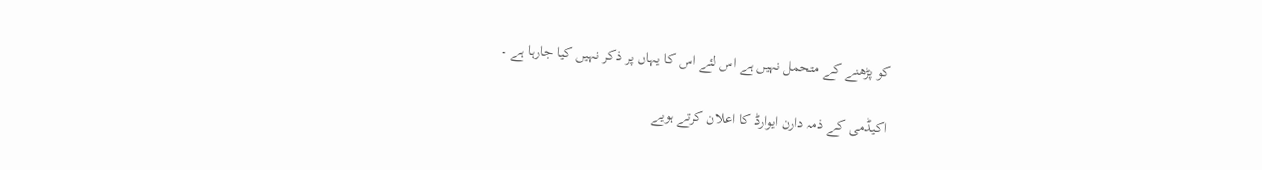کو پڑھنے کے متحمل نہیں ہے اس لئے اس کا یہاں پر ذکر نہیں کیا جارہا ہے ۔

اکیڈمی کے ذمہ دارن ایوارڈ کا اعلان کرتے ہویے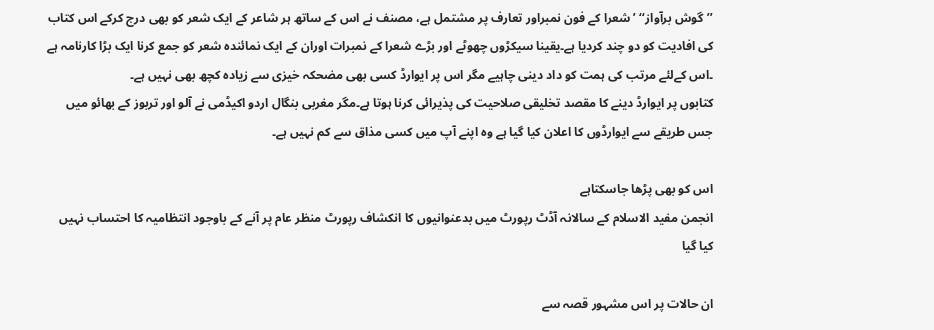’’گوش برآواز‘‘ ’ شعرا کے فون نمبراور تعارف پر مشتمل ہے، مصنف نے اس کے ساتھ ہر شاعر کے ایک شعر کو بھی درج کرکے اس کتاب کی افادیت کو دو چند کردیا ہے۔یقینا سیکڑوں چھوٹے اور بڑے شعرا کے نمبرات اوران کے ایک نمائندہ شعر کو جمع کرنا ایک بڑا کارنامہ ہے ۔اس کےلئے مرتب کی ہمت کو داد دینی چاہیے مگر اس پر ایوارڈ کسی بھی مضحکہ خیزی سے زیادہ کچھ بھی نہیں ہے۔
کتابوں پر ایوارڈ دینے کا مقصد تخلیقی صلاحیت کی پذیرائی کرنا ہوتا ہے۔مگر مغربی بنگال اردو اکیڈمی نے آلو اور تربوز کے بھائو میں جس طریقے سے ایوارڈوں کا اعلان کیا گیا ہے وہ اپنے آپ میں کسی مذاق سے کم نہیں ہے۔

اس کو بھی پڑھا جاسکتاہے
انجمن مفید الاسلام کے سالانہ آڈٹ رپورٹ میں بدعنوانیوں کا انکشاف رپورٹ منظر عام پر آنے کے باوجود انتظامیہ کا احتساب نہیں کیا گیا

ان حالات پر اس مشہور قصہ سے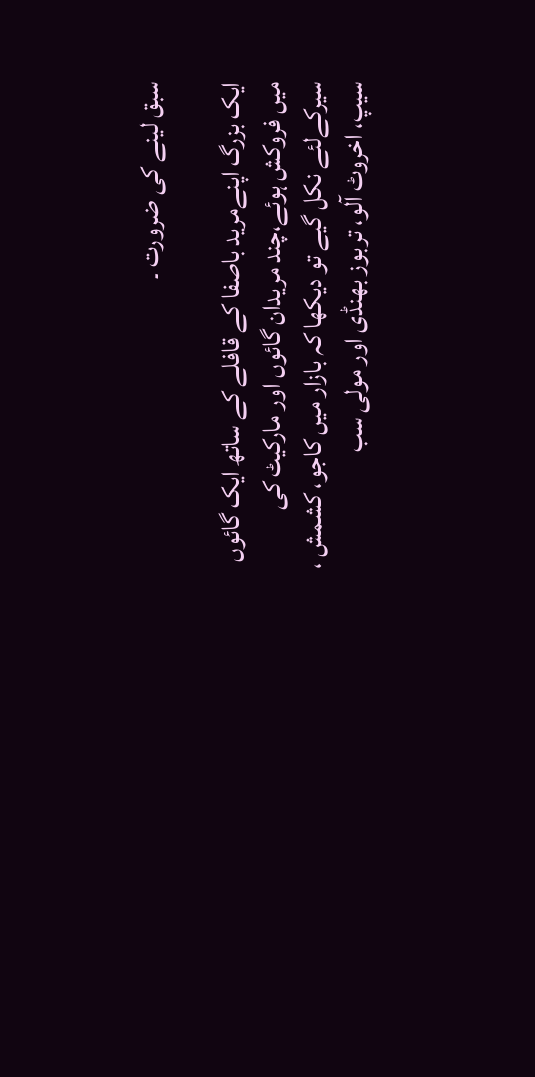سبق لینے کی ضرورت ۔

ایک بزرگ اپنےمرید باصفا کے قافلے کے ساتھ ایک گائوں میں فروکش ہوئے،چند مریدان گائوں اور مارکیٹ کی سیرکےلئے نکل گیے تو دیکھا کہ بازار میں کاجو، کشمش ، سیپ، اخروٹ آلو، تربوز بھنڈی اور مولی سب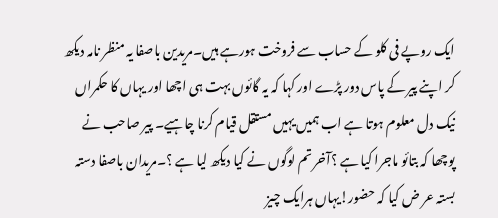ایک روپے فی کلو کے حساب سے فروخت ہورہے ہیں۔مریدین باصفا یہ منظر نامہ دیکھ کر اپنے پیر کے پاس دور پڑے اور کہا کہ یہ گائوں بہت ہی اچھا اور یہاں کا حکمراں نیک دل معلوم ہوتا ہے اب ہمیں یہیں مستقل قیام کرنا چاہیے۔ پیر صاحب نے پوچھا کہ بتائو ماجرا کیا ہے ؟آخر تم لوگوں نے کیا دیکھ لیا ہے ؟۔مریدان باصفا دستہ بستہ عر ض کیا کہ حضور!یہاں ہرایک چیز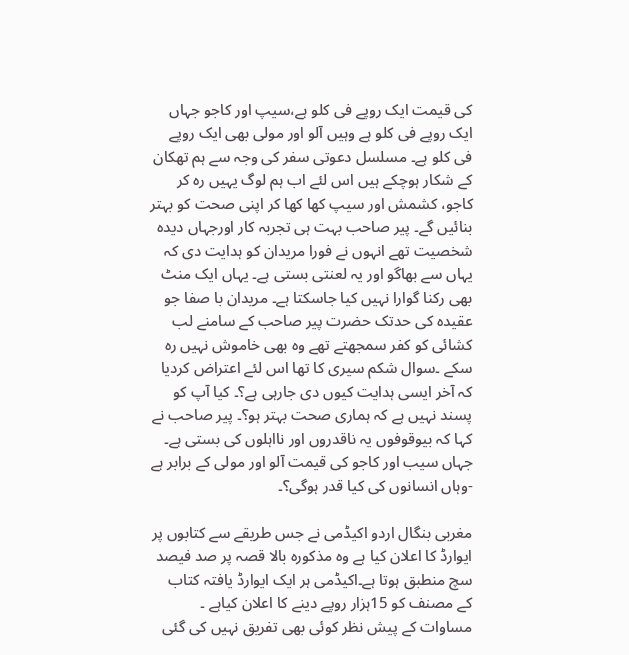کی قیمت ایک روپے فی کلو ہے،سیپ اور کاجو جہاں ایک روپے فی کلو ہے وہیں آلو اور مولی بھی ایک روپے فی کلو ہے۔ مسلسل دعوتی سفر کی وجہ سے ہم تھکان کے شکار ہوچکے ہیں اس لئے اب ہم لوگ یہیں رہ کر کاجو، کشمش اور سیپ کھا کھا کر اپنی صحت کو بہتر بنائیں گے۔ پیر صاحب بہت ہی تجربہ کار اورجہاں دیدہ شخصیت تھے انہوں نے فورا مریدان کو ہدایت دی کہ یہاں سے بھاگو اور یہ لعنتی بستی ہے۔ یہاں ایک منٹ بھی رکنا گوارا نہیں کیا جاسکتا ہے۔ مریدان با صفا جو عقیدہ کی حدتک حضرت پیر صاحب کے سامنے لب کشائی کو کفر سمجھتے تھے وہ بھی خاموش نہیں رہ سکے ۔سوال شکم سیری کا تھا اس لئے اعتراض کردیا کہ آخر ایسی ہدایت کیوں دی جارہی ہے؟۔ کیا آپ کو پسند نہیں ہے کہ ہماری صحت بہتر ہو؟۔ پیر صاحب نے کہا کہ بیوقوفوں یہ ناقدروں اور نااہلوں کی بستی ہے۔ جہاں سیب اور کاجو کی قیمت آلو اور مولی کے برابر ہے -وہاں انسانوں کی کیا قدر ہوگی؟۔

مغربی بنگال اردو اکیڈمی نے جس طریقے سے کتابوں پر ایوارڈ کا اعلان کیا ہے وہ مذکورہ بالا قصہ پر صد فیصد سچ منطبق ہوتا ہے۔اکیڈمی ہر ایک ایوارڈ یافتہ کتاب کے مصنف کو 15ہزار روپے دینے کا اعلان کیاہے ۔ مساوات کے پیش نظر کوئی بھی تفریق نہیں کی گئی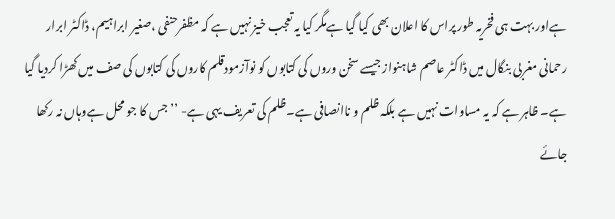ہےاور بہت ہی فخریہ طور پراس کا اعلان بھی کیا گیا ہےمگر کیا یہ تعجب خیز نہیں ہے کہ مظفرحنفی ،صغیر ابراہیم، ڈاکٹر ابرار رحمانی مغربی بنگال میں ڈاکٹر عاصم شاہنواز جیسے سخن وروں کی کتابوں کو نوآزمودقلم کاروں کی کتابوں کی صف میں کھڑا کردیا گیا ہے۔ ظاہر ہے کہ یہ مساوات نہیں ہے بلکہ ظلم و ناانصافی ہے۔ظلم کی تعریف یہی ہے- ’’ جس کا جو محل ہےوہاں نہ رکھا جائے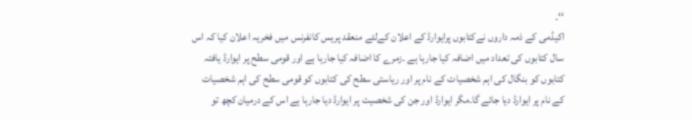‘‘۔
اکیڈمی کے ذمہ داروں نےکتابوں پرایوارڈ کے اعلان کےلئے منعقد پریس کانفرنس میں فخریہ اعلان کیا کہ اس سال کتابوں کی تعداد میں اضافہ کیا جارہا ہے ۔زمرے کا اضافہ کیا جارہا ہے اور قومی سطح پر ایوارڈ یافتہ کتابوں کو بنگال کی اہم شخصیات کے نام پر اور ریاستی سطح کی کتابوں کو قومی سطح کی اہم شخصیات کے نام پر ایوارڈ دیا جائے گا۔مگر ایوارڈ اور جن کی شخصیت پر ایوارڈ دیا جارہا ہے اس کے درمیان کچھ تو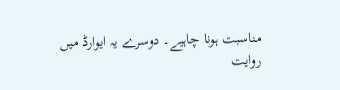مناسبت ہونا چاہیے۔ دوسرے یہ ایوارڈ میں روایت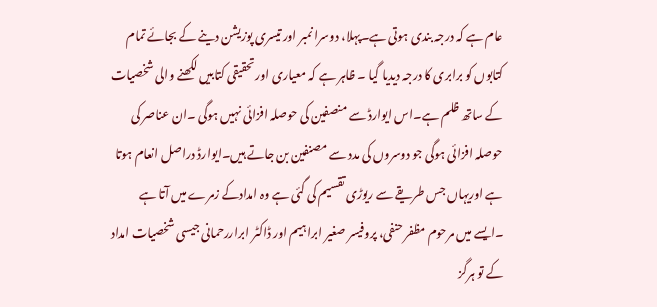عام ہے کہ درجہ بندی ہوتی ہے۔پہلا، دوسرا نمبر اور تیسری پوزیشن دینے کے بجائے تمام کتابوں کو برابری کا درجہ دیدیا گیا ۔ ظاہر ہے کہ معیاری اور تحقیقی کتابیں لکھنے والی شخصیات کے ساتھ ظلم ہے۔اس ایوارڈ سے منصفین کی حوصلہ افزائی نہیں ہوگی ۔ان عناصر کی حوصلہ افزائی ہوگی جو دوسروں کی مدد سے مصنفین بن جاتے ہیں۔ایوارڈ دراصل انعام ہوتا ہے اوریہاں جس طریقے سے ریوڑی تقسیم کی گئی ہے وہ امدادکے زمرے میں آتا ہے ۔ایسے میں مرحوم مظفر حنفی، پروفیسر صغیر ابراہیم اور ڈاکٹر ابراررحمانی جیسی شخصیات امداد کے تو ہرگز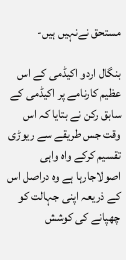مستحق نےنہیں ہیں-

بنگال اردو اکیڈمی کے اس عظیم کارنامے پر اکیڈمی کے سابق رکن نے بتایا کہ اس وقت جس طریقے سے ریوڑی تقسیم کرکے واہ واہی اصولاجارہا ہے وہ دراصل اس کے ذریعہ اپنی جہالت کو چھپانے کی کوشش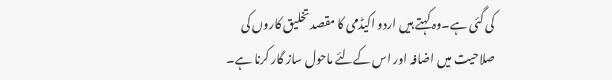کی گئی ہے۔وہ کہتے ہیں اردو اکیڈمی کا مقصد تخلیق کاروں کی صلاحیت میں اضافہ اور اس کےلئے ماحول ساز گار کرنا ہے۔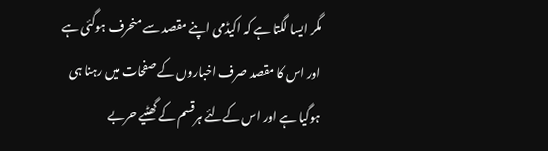مگر ایسا لگتا ہے کہ اکیڈمی اپنے مقصد سے منحرف ہوگئی ہے اور اس کا مقصد صرف اخباروں کے صفحات میں رہنا ہی ہوگیا ہے اور اس کےلئے ہرقسم کے گھٹیے حربے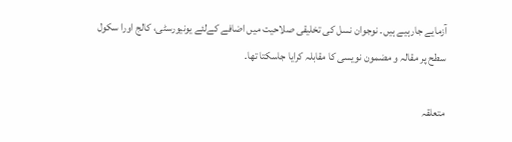آزمایے جارہیے ہیں۔ نوجوان نسل کی تخلیقی صلاحیت میں اضافے کےلئے یونیورسٹی، کالج اورا سکول سطح پر مقالہ و مضمون نویسی کا مقابلہ کرایا جاسکتا تھا۔

متعلقہ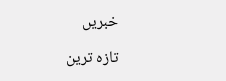خبریں

تازہ ترین